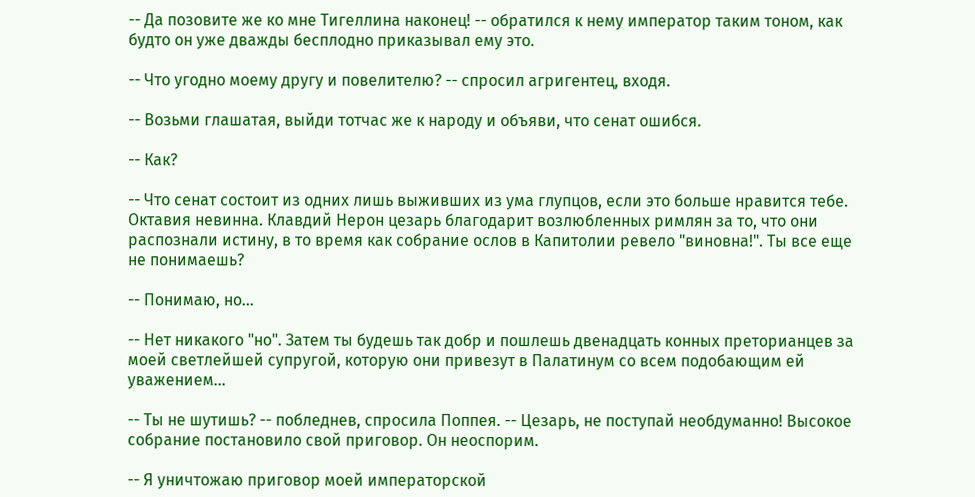-- Да позовите же ко мне Тигеллина наконец! -- обратился к нему император таким тоном, как будто он уже дважды бесплодно приказывал ему это.

-- Что угодно моему другу и повелителю? -- спросил агригентец, входя.

-- Возьми глашатая, выйди тотчас же к народу и объяви, что сенат ошибся.

-- Как?

-- Что сенат состоит из одних лишь выживших из ума глупцов, если это больше нравится тебе. Октавия невинна. Клавдий Нерон цезарь благодарит возлюбленных римлян за то, что они распознали истину, в то время как собрание ослов в Капитолии ревело "виновна!". Ты все еще не понимаешь?

-- Понимаю, но...

-- Нет никакого "но". Затем ты будешь так добр и пошлешь двенадцать конных преторианцев за моей светлейшей супругой, которую они привезут в Палатинум со всем подобающим ей уважением...

-- Ты не шутишь? -- побледнев, спросила Поппея. -- Цезарь, не поступай необдуманно! Высокое собрание постановило свой приговор. Он неоспорим.

-- Я уничтожаю приговор моей императорской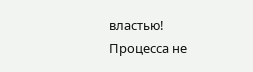властью! Процесса не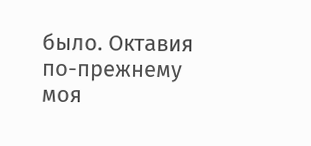было. Октавия по-прежнему моя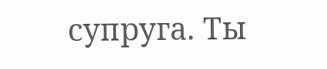супруга. Ты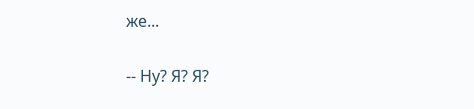же...

-- Ну? Я? Я?